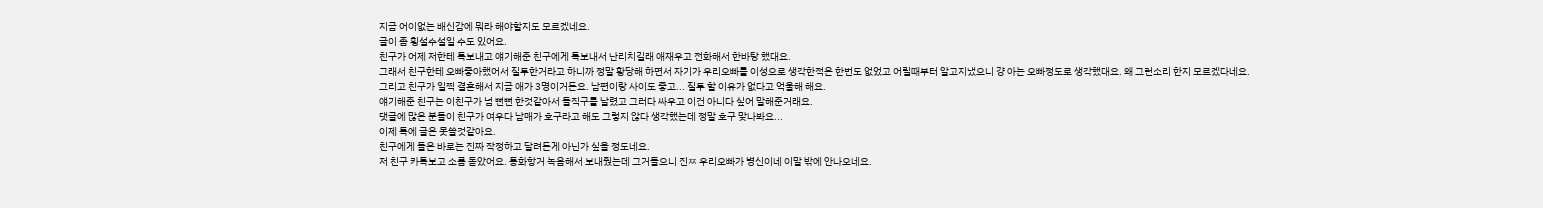지금 어이없는 배신감에 뭐라 해야할지도 모르겠네요.
글이 좀 횡설수설일 수도 있어요.
친구가 어제 저한테 톡보내고 얘기해준 친구에게 톡보내서 난리치길래 애재우고 전화해서 한바탕 했대요.
그래서 친구한테 오빠좋아했어서 질투한거라고 하니까 정말 황당해 하면서 자기가 우리오빠를 이성으로 생각한적은 한번도 없었고 어릴때부터 알고지냈으니 걍 아는 오빠정도로 생각했대요. 왜 그런소리 한지 모르겠다네요.
그리고 친구가 일찍 결혼해서 지금 애가 3명이거든요. 남편이랑 사이도 좋고... 질투 할 이유가 없다고 억울해 해요.
얘기해준 친구는 이친구가 넘 뻔뻔 한것같아서 돌직구를 날렸고 그러다 싸우고 이건 아니다 싶어 말해준거래요.
댓글에 많은 분들이 친구가 여우다 남매가 호구라고 해도 그렇지 않다 생각했는데 정말 호구 맞나봐요...
이제 톡에 글은 못쓸것같아요.
친구에게 들은 바로는 진짜 작정하고 달려든게 아닌가 싶을 정도네요.
저 친구 카톡보고 소름 돋았어요. 통화항거 녹음해서 보내줬는데 그거들으니 진ㅉ 우리오빠가 병신이네 이말 밖에 안나오네요.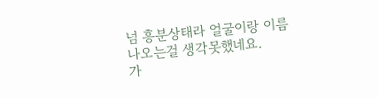넘 흥분상태라 얼굴이랑 이름나오는걸 생각못했네요.
가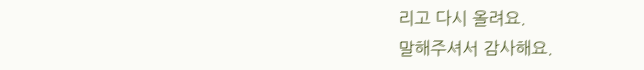리고 다시 올려요.
말해주셔서 감사해요.